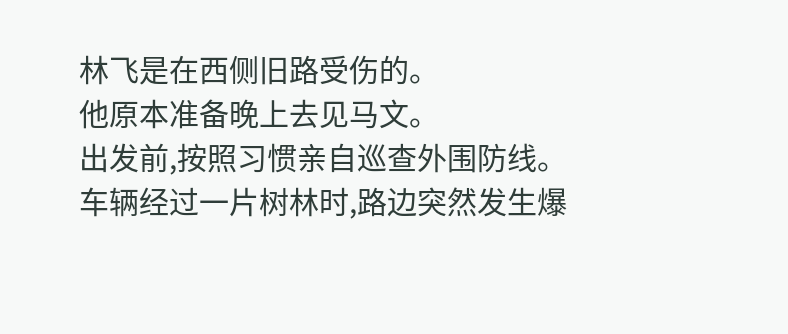林飞是在西侧旧路受伤的。
他原本准备晚上去见马文。
出发前,按照习惯亲自巡查外围防线。
车辆经过一片树林时,路边突然发生爆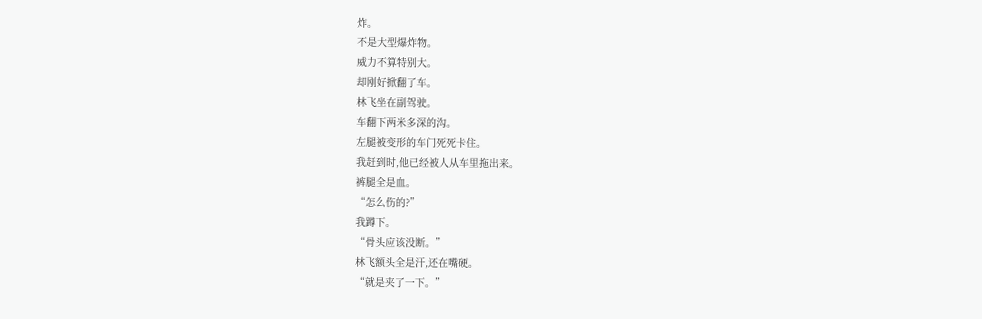炸。
不是大型爆炸物。
威力不算特别大。
却刚好掀翻了车。
林飞坐在副驾驶。
车翻下两米多深的沟。
左腿被变形的车门死死卡住。
我赶到时,他已经被人从车里拖出来。
裤腿全是血。
“怎么伤的?”
我蹲下。
“骨头应该没断。”
林飞额头全是汗,还在嘴硬。
“就是夹了一下。”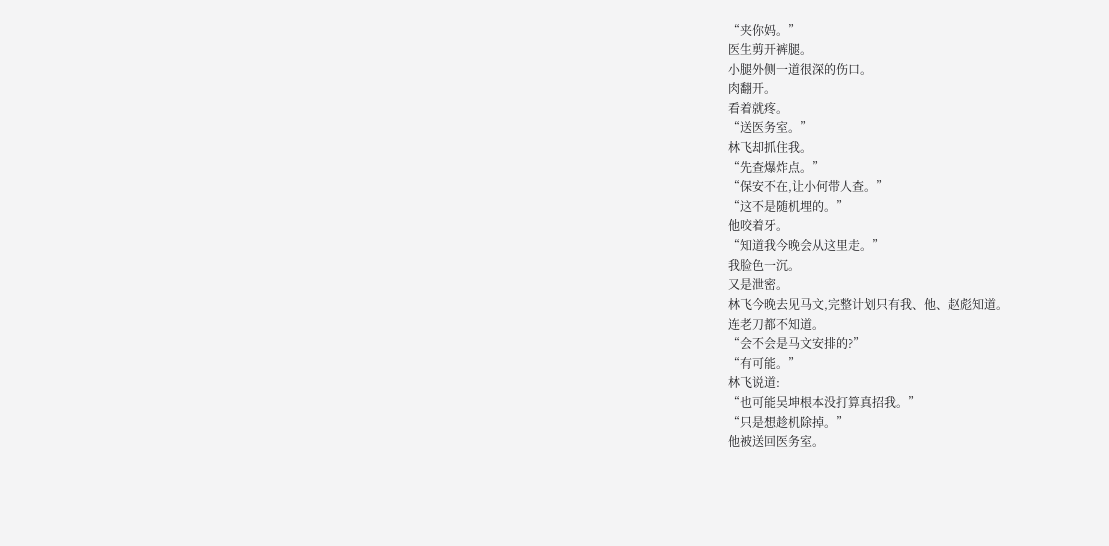“夹你妈。”
医生剪开裤腿。
小腿外侧一道很深的伤口。
肉翻开。
看着就疼。
“送医务室。”
林飞却抓住我。
“先查爆炸点。”
“保安不在,让小何带人查。”
“这不是随机埋的。”
他咬着牙。
“知道我今晚会从这里走。”
我脸色一沉。
又是泄密。
林飞今晚去见马文,完整计划只有我、他、赵彪知道。
连老刀都不知道。
“会不会是马文安排的?”
“有可能。”
林飞说道:
“也可能吴坤根本没打算真招我。”
“只是想趁机除掉。”
他被送回医务室。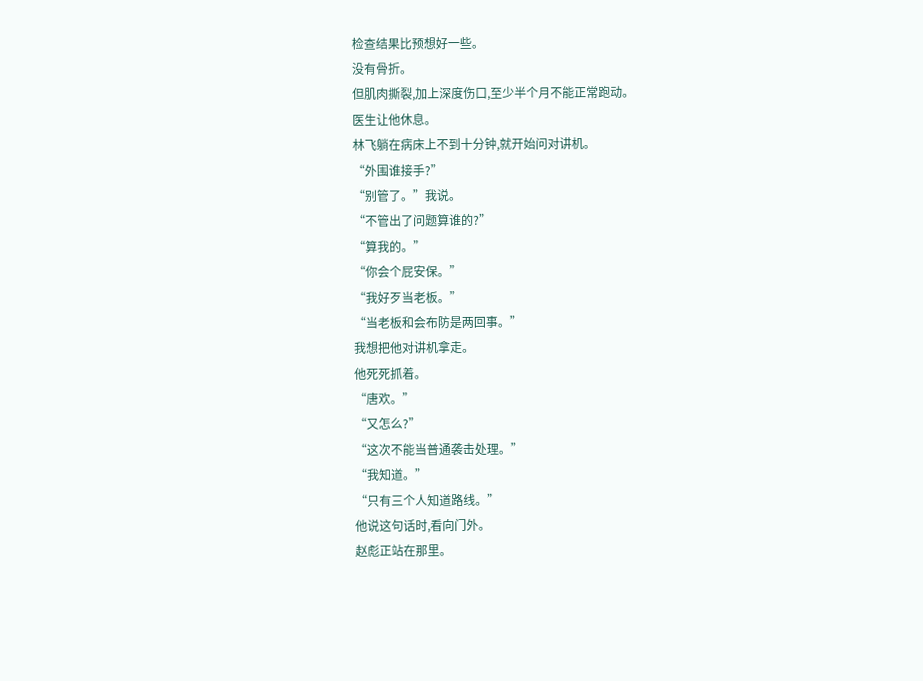检查结果比预想好一些。
没有骨折。
但肌肉撕裂,加上深度伤口,至少半个月不能正常跑动。
医生让他休息。
林飞躺在病床上不到十分钟,就开始问对讲机。
“外围谁接手?”
“别管了。”我说。
“不管出了问题算谁的?”
“算我的。”
“你会个屁安保。”
“我好歹当老板。”
“当老板和会布防是两回事。”
我想把他对讲机拿走。
他死死抓着。
“唐欢。”
“又怎么?”
“这次不能当普通袭击处理。”
“我知道。”
“只有三个人知道路线。”
他说这句话时,看向门外。
赵彪正站在那里。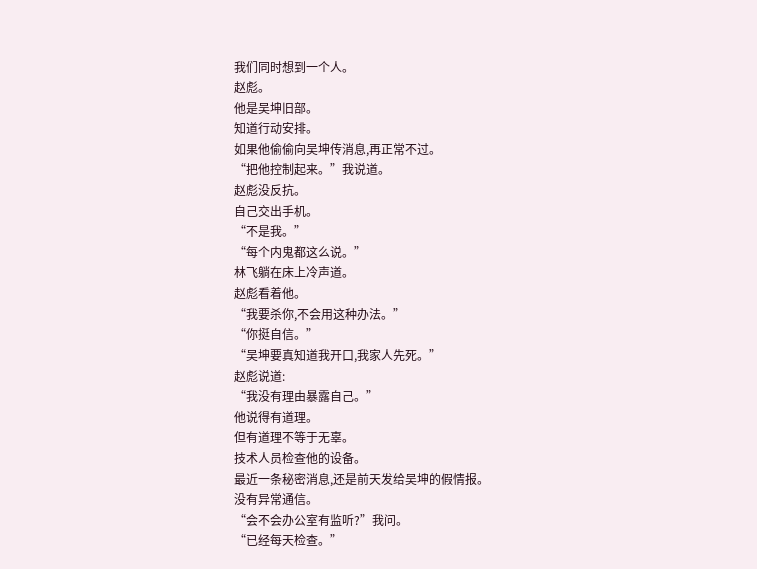我们同时想到一个人。
赵彪。
他是吴坤旧部。
知道行动安排。
如果他偷偷向吴坤传消息,再正常不过。
“把他控制起来。”我说道。
赵彪没反抗。
自己交出手机。
“不是我。”
“每个内鬼都这么说。”
林飞躺在床上冷声道。
赵彪看着他。
“我要杀你,不会用这种办法。”
“你挺自信。”
“吴坤要真知道我开口,我家人先死。”
赵彪说道:
“我没有理由暴露自己。”
他说得有道理。
但有道理不等于无辜。
技术人员检查他的设备。
最近一条秘密消息,还是前天发给吴坤的假情报。
没有异常通信。
“会不会办公室有监听?”我问。
“已经每天检查。”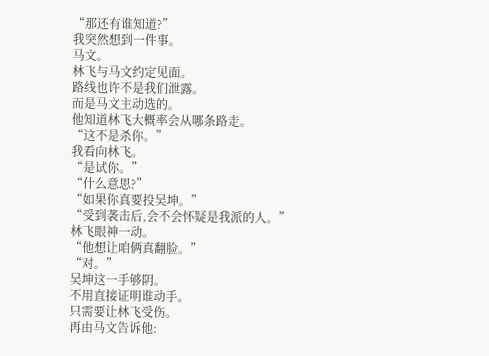“那还有谁知道?”
我突然想到一件事。
马文。
林飞与马文约定见面。
路线也许不是我们泄露。
而是马文主动选的。
他知道林飞大概率会从哪条路走。
“这不是杀你。”
我看向林飞。
“是试你。”
“什么意思?”
“如果你真要投吴坤。”
“受到袭击后,会不会怀疑是我派的人。”
林飞眼神一动。
“他想让咱俩真翻脸。”
“对。”
吴坤这一手够阴。
不用直接证明谁动手。
只需要让林飞受伤。
再由马文告诉他: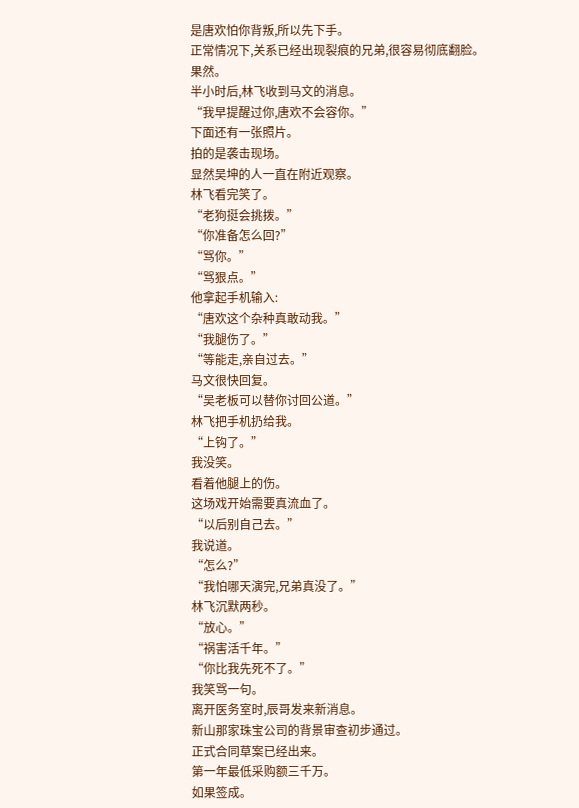是唐欢怕你背叛,所以先下手。
正常情况下,关系已经出现裂痕的兄弟,很容易彻底翻脸。
果然。
半小时后,林飞收到马文的消息。
“我早提醒过你,唐欢不会容你。”
下面还有一张照片。
拍的是袭击现场。
显然吴坤的人一直在附近观察。
林飞看完笑了。
“老狗挺会挑拨。”
“你准备怎么回?”
“骂你。”
“骂狠点。”
他拿起手机输入:
“唐欢这个杂种真敢动我。”
“我腿伤了。”
“等能走,亲自过去。”
马文很快回复。
“吴老板可以替你讨回公道。”
林飞把手机扔给我。
“上钩了。”
我没笑。
看着他腿上的伤。
这场戏开始需要真流血了。
“以后别自己去。”
我说道。
“怎么?”
“我怕哪天演完,兄弟真没了。”
林飞沉默两秒。
“放心。”
“祸害活千年。”
“你比我先死不了。”
我笑骂一句。
离开医务室时,辰哥发来新消息。
新山那家珠宝公司的背景审查初步通过。
正式合同草案已经出来。
第一年最低采购额三千万。
如果签成。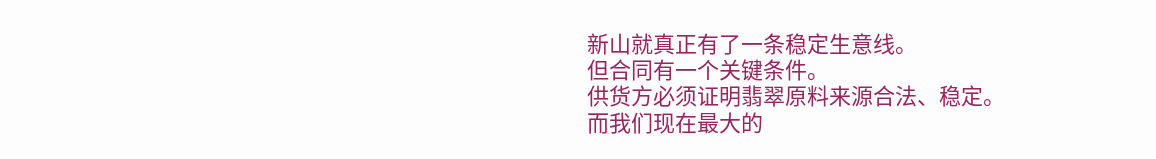新山就真正有了一条稳定生意线。
但合同有一个关键条件。
供货方必须证明翡翠原料来源合法、稳定。
而我们现在最大的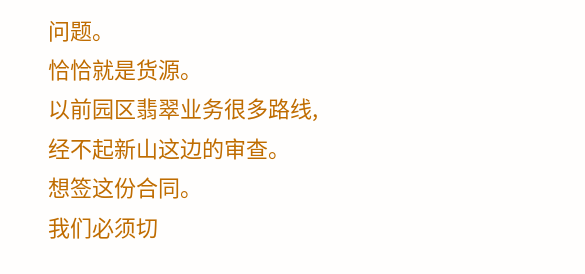问题。
恰恰就是货源。
以前园区翡翠业务很多路线,经不起新山这边的审查。
想签这份合同。
我们必须切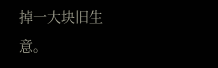掉一大块旧生意。